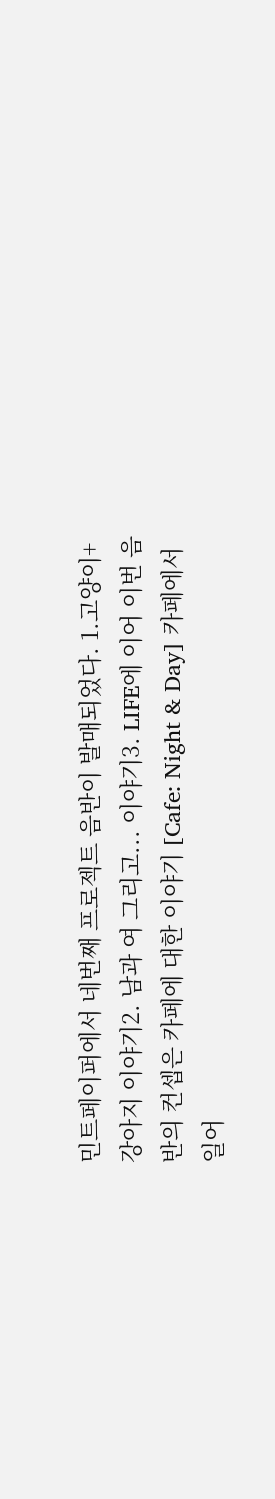민트페이퍼에서 네번째 프로젝트 음반이 발매되었다. 1.고양이+강아지 이야기2. 남과 여 그리고... 이야기3. LIFE에 이어 이번 음반의 컨셉은 카페에 대한 이야기 [Cafe: Night & Day] 카페에서 일어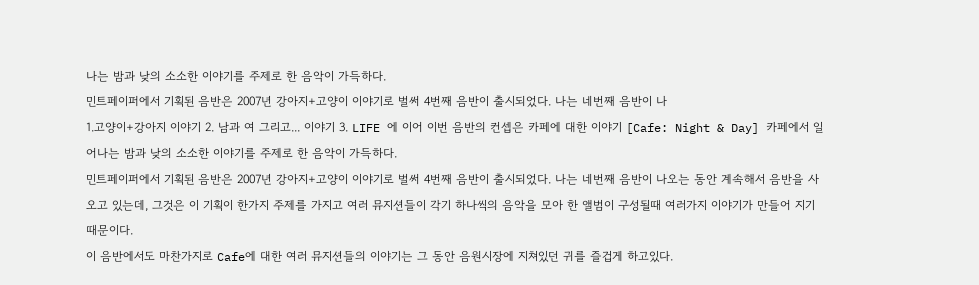나는 밤과 낮의 소소한 이야기를 주제로 한 음악이 가득하다.
민트페이퍼에서 기획된 음반은 2007년 강아지+고양이 이야기로 벌써 4번째 음반이 출시되었다. 나는 네번째 음반이 나
1.고양이+강아지 이야기 2. 남과 여 그리고... 이야기 3. LIFE 에 이어 이번 음반의 컨셉은 카페에 대한 이야기 [Cafe: Night & Day] 카페에서 일어나는 밤과 낮의 소소한 이야기를 주제로 한 음악이 가득하다.
민트페이퍼에서 기획된 음반은 2007년 강아지+고양이 이야기로 벌써 4번째 음반이 출시되었다. 나는 네번째 음반이 나오는 동안 계속해서 음반을 사오고 있는데, 그것은 이 기획이 한가지 주제를 가지고 여러 뮤지션들이 각기 하나씩의 음악을 모아 한 앨범이 구성될때 여러가지 이야기가 만들어 지기 때문이다.
이 음반에서도 마찬가지로 Cafe에 대한 여러 뮤지션들의 이야기는 그 동안 음원시장에 지쳐있던 귀를 즐겁게 하고있다.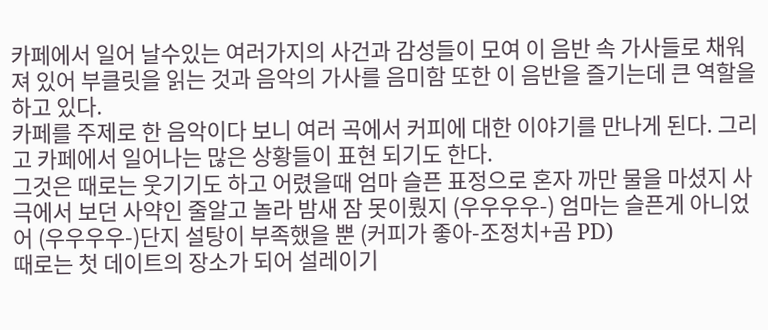카페에서 일어 날수있는 여러가지의 사건과 감성들이 모여 이 음반 속 가사들로 채워져 있어 부클릿을 읽는 것과 음악의 가사를 음미함 또한 이 음반을 즐기는데 큰 역할을 하고 있다.
카페를 주제로 한 음악이다 보니 여러 곡에서 커피에 대한 이야기를 만나게 된다. 그리고 카페에서 일어나는 많은 상황들이 표현 되기도 한다.
그것은 때로는 웃기기도 하고 어렸을때 엄마 슬픈 표정으로 혼자 까만 물을 마셨지 사극에서 보던 사약인 줄알고 놀라 밤새 잠 못이뤘지 (우우우우-) 엄마는 슬픈게 아니었어 (우우우우-)단지 설탕이 부족했을 뿐 (커피가 좋아-조정치+곰 PD)
때로는 첫 데이트의 장소가 되어 설레이기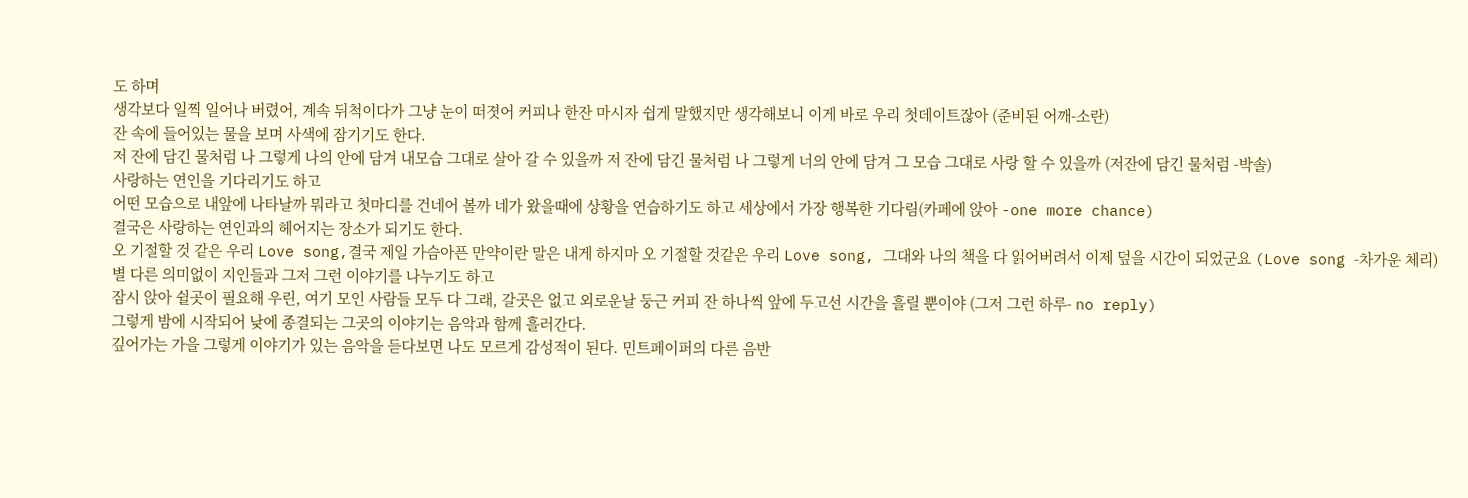도 하며
생각보다 일찍 일어나 버렸어, 계속 뒤척이다가 그냥 눈이 떠졋어 커피나 한잔 마시자 쉽게 말했지만 생각해보니 이게 바로 우리 첫데이트잖아 (준비된 어깨-소란)
잔 속에 들어있는 물을 보며 사색에 잠기기도 한다.
저 잔에 담긴 물처럼 나 그렇게 나의 안에 담겨 내모습 그대로 살아 갈 수 있을까 저 잔에 담긴 물처럼 나 그렇게 너의 안에 담겨 그 모습 그대로 사랑 할 수 있을까 (저잔에 담긴 물처럼 -박솔)
사랑하는 연인을 기다리기도 하고
어떤 모습으로 내앞에 나타날까 뭐라고 첫마디를 건네어 볼까 네가 왔을때에 상황을 연습하기도 하고 세상에서 가장 행복한 기다림(카페에 앉아 -one more chance)
결국은 사랑하는 연인과의 헤어지는 장소가 되기도 한다.
오 기절할 것 같은 우리 Love song,결국 제일 가슴아픈 만약이란 말은 내게 하지마 오 기절할 것같은 우리 Love song, 그대와 나의 책을 다 읽어버려서 이제 덮을 시간이 되었군요 (Love song -차가운 체리)
별 다른 의미없이 지인들과 그저 그런 이야기를 나누기도 하고
잠시 앉아 쉴곳이 필요해 우린, 여기 모인 사람들 모두 다 그래, 갈곳은 없고 외로운날 둥근 커피 잔 하나씩 앞에 두고선 시간을 흘릴 뿐이야 (그저 그런 하루- no reply)
그렇게 밤에 시작되어 낮에 종결되는 그곳의 이야기는 음악과 함께 흘러간다.
깊어가는 가을 그렇게 이야기가 있는 음악을 듣다보면 나도 모르게 감성적이 된다. 민트페이퍼의 다른 음반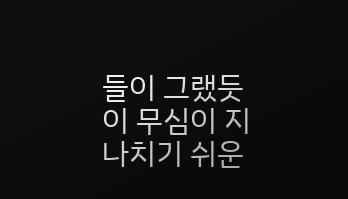들이 그랬듯이 무심이 지나치기 쉬운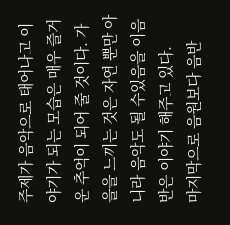주제가 음악으로 태어나고 이야기가 되는 모습은 매우 즐거운 추억이 되어 줄 것이다. 가을을 느끼는 것은 자연 뿐만 아니라 음악도 될 수있음을 이음반은 이야기 해주고 있다.
마지막으로 음원보다 음반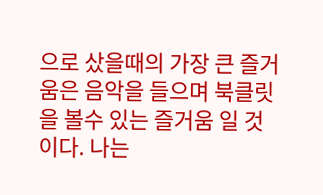으로 샀을때의 가장 큰 즐거움은 음악을 들으며 북클릿을 볼수 있는 즐거움 일 것이다. 나는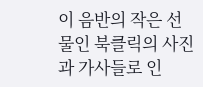이 음반의 작은 선물인 북클릭의 사진과 가사들로 인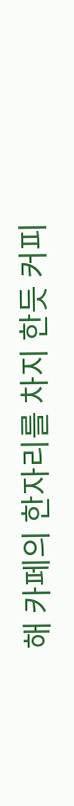해 카페의 한자리를 차지 한듯 커피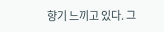향기 느끼고 있다. 그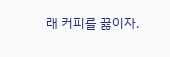래 커피를 끓이자.